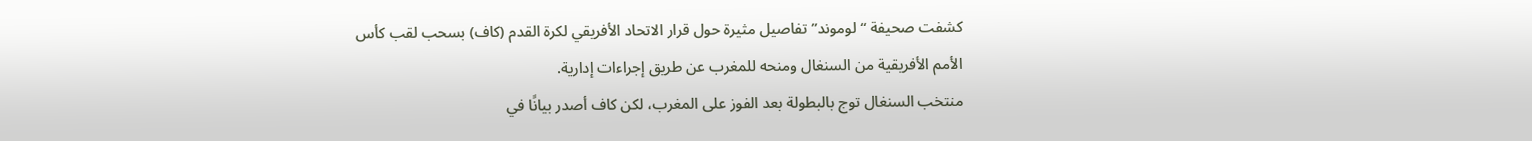كشفت صحيفة “لوموند” تفاصيل مثيرة حول قرار الاتحاد الأفريقي لكرة القدم (كاف) بسحب لقب كأس الأمم الأفريقية من السنغال ومنحه للمغرب عن طريق إجراءات إدارية.
منتخب السنغال توج بالبطولة بعد الفوز على المغرب، لكن كاف أصدر بيانًا في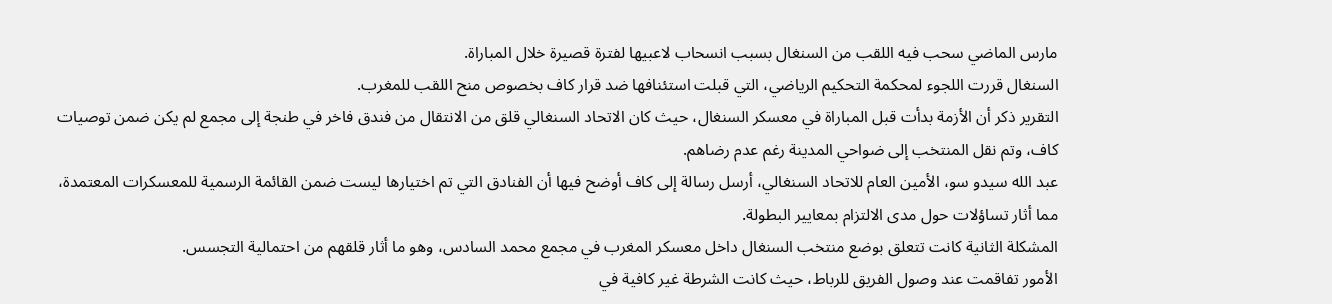مارس الماضي سحب فيه اللقب من السنغال بسبب انسحاب لاعبيها لفترة قصيرة خلال المباراة.
السنغال قررت اللجوء لمحكمة التحكيم الرياضي، التي قبلت استئنافها ضد قرار كاف بخصوص منح اللقب للمغرب.
التقرير ذكر أن الأزمة بدأت قبل المباراة في معسكر السنغال، حيث كان الاتحاد السنغالي قلق من الانتقال من فندق فاخر في طنجة إلى مجمع لم يكن ضمن توصيات كاف، وتم نقل المنتخب إلى ضواحي المدينة رغم عدم رضاهم.
عبد الله سيدو سو، الأمين العام للاتحاد السنغالي، أرسل رسالة إلى كاف أوضح فيها أن الفنادق التي تم اختيارها ليست ضمن القائمة الرسمية للمعسكرات المعتمدة، مما أثار تساؤلات حول مدى الالتزام بمعايير البطولة.
المشكلة الثانية كانت تتعلق بوضع منتخب السنغال داخل معسكر المغرب في مجمع محمد السادس، وهو ما أثار قلقهم من احتمالية التجسس.
الأمور تفاقمت عند وصول الفريق للرباط، حيث كانت الشرطة غير كافية في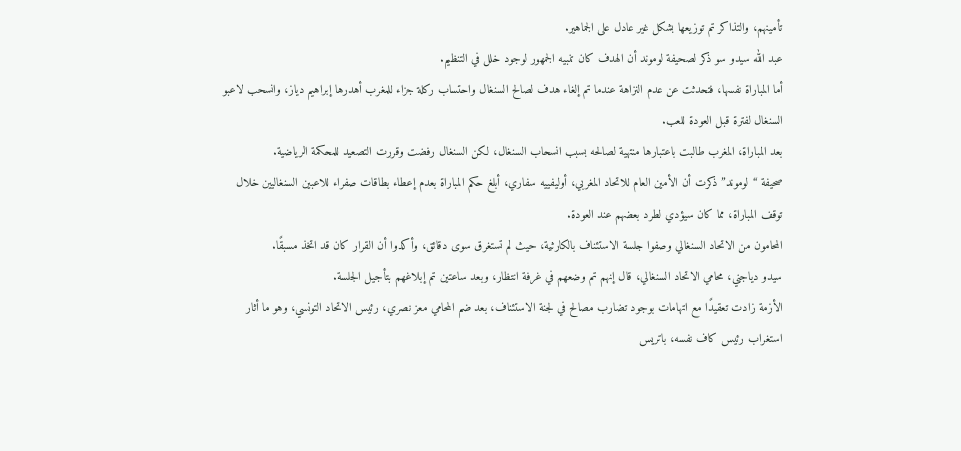تأمينهم، والتذاكر تم توزيعها بشكل غير عادل على الجماهير.
عبد الله سيدو سو ذكر لصحيفة لوموند أن الهدف كان تنبيه الجمهور لوجود خلل في التنظيم.
أما المباراة نفسها، فتحدثت عن عدم النزاهة عندما تم إلغاء هدف لصالح السنغال واحتساب ركلة جزاء للمغرب أهدرها إبراهيم دياز، وانسحب لاعبو السنغال لفترة قبل العودة للعب.
بعد المباراة، المغرب طالبت باعتبارها منتهية لصالحه بسبب انسحاب السنغال، لكن السنغال رفضت وقررت التصعيد للمحكمة الرياضية.
صحيفة “لوموند” ذكرت أن الأمين العام للاتحاد المغربي، أوليفييه سفاري، أبلغ حكم المباراة بعدم إعطاء بطاقات صفراء للاعبين السنغاليين خلال توقف المباراة، مما كان سيؤدي لطرد بعضهم عند العودة.
المحامون من الاتحاد السنغالي وصفوا جلسة الاستئناف بالكارثية، حيث لم تستغرق سوى دقائق، وأكدوا أن القرار كان قد اتخذ مسبقًا.
سيدو دياجني، محامي الاتحاد السنغالي، قال إنهم تم وضعهم في غرفة انتظار، وبعد ساعتين تم إبلاغهم بتأجيل الجلسة.
الأزمة زادت تعقيدًا مع اتهامات بوجود تضارب مصالح في لجنة الاستئناف، بعد ضم المحامي معز نصري، رئيس الاتحاد التونسي، وهو ما أثار استغراب رئيس كاف نفسه، باتريس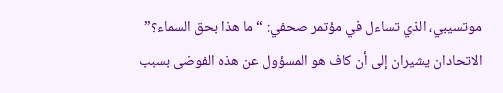موتسيبي، الذي تساءل في مؤتمر صحفي: “ما هذا بحق السماء؟”
الاتحادان يشيران إلى أن كاف هو المسؤول عن هذه الفوضى بسبب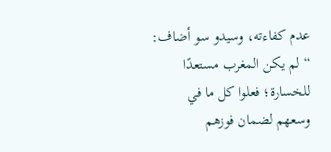عدم كفاءته، وسيدو سو أضاف: “لم يكن المغرب مستعدًا للخسارة؛ فعلوا كل ما في وسعهم لضمان فوزهم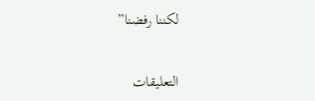لكننا رفضنا”


التعليقات